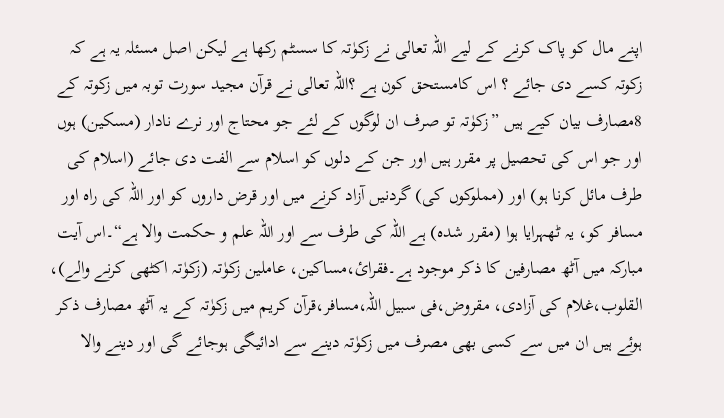اپنے مال کو پاک کرنے کے لیے اللہ تعالی نے زکوٰتہ کا سسٹم رکھا ہے لیکن اصل مسئلہ یہ ہے کہ زکوتہ کسے دی جائے ؟ اس کامستحق کون ہے ؟اللہ تعالی نے قرآن مجید سورت توبہ میں زکوتہ کے 8مصارف بیان کیے ہیں ”زکوٰتہ تو صرف ان لوگوں کے لئے جو محتاج اور نرے نادار (مسکین) ہوں اور جو اس کی تحصیل پر مقرر ہیں اور جن کے دلوں کو اسلام سے الفت دی جائے (اسلام کی طرف مائل کرنا ہو) اور (مملوکوں کی) گردنیں آزاد کرنے میں اور قرض داروں کو اور اللہ کی راہ اور مسافر کو، یہ ٹھہرایا ہوا (مقرر شدہ) ہے اللہ کی طرف سے اور اللہ علم و حکمت والا ہے“۔اس آیت مبارکہ میں آٹھ مصارفین کا ذکر موجود ہے۔فقرائ،مساکین، عاملین زکوٰتہ (زکوٰتہ اکٹھی کرنے والے)، القلوب،غلام کی آزادی، مقروض،فی سبیل اللہ،مسافر،قرآن کریم میں زکوٰتہ کے یہ آٹھ مصارف ذکر ہوئے ہیں ان میں سے کسی بھی مصرف میں زکوٰتہ دینے سے ادائیگی ہوجائے گی اور دینے والا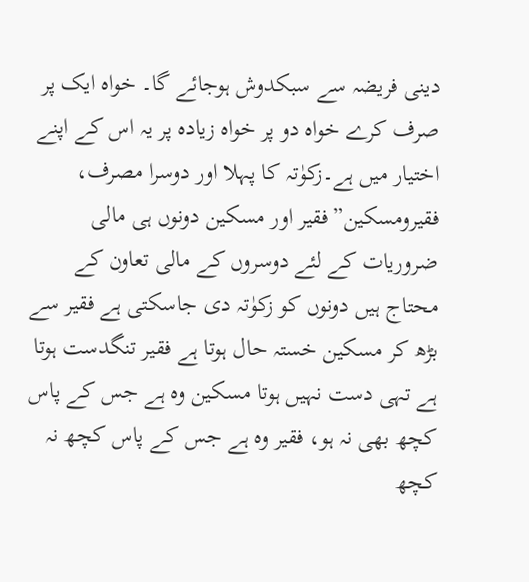دینی فریضہ سے سبکدوش ہوجائے گا۔ خواہ ایک پر صرف کرے خواہ دو پر خواہ زیادہ پر یہ اس کے اپنے اختیار میں ہے۔زکوٰتہ کا پہلا اور دوسرا مصرف، فقیرومسکین”فقیر اور مسکین دونوں ہی مالی ضروریات کے لئے دوسروں کے مالی تعاون کے محتاج ہیں دونوں کو زکوٰتہ دی جاسکتی ہے فقیر سے بڑھ کر مسکین خستہ حال ہوتا ہے فقیر تنگدست ہوتا ہے تہی دست نہیں ہوتا مسکین وہ ہے جس کے پاس کچھ بھی نہ ہو، فقیر وہ ہے جس کے پاس کچھ نہ کچھ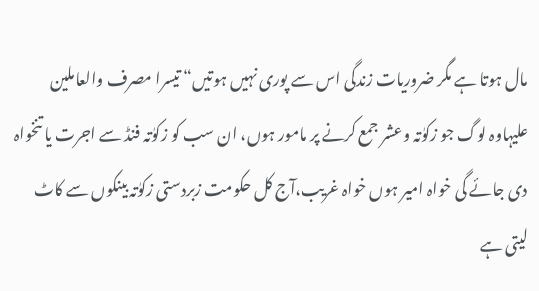مال ہوتا ہے مگر ضروریات زندگی اس سے پوری نہیں ہوتیں“ تیسرا مصرف والعاملین علیہاوہ لوگ جو زکوٰتہ وعشر جمع کرنے پر مامور ہوں، ان سب کو زکوٰتہ فنڈ سے اجرت یا تنخواہ دی جائے گی خواہ امیر ہوں خواہ غریب،آج کل حکومت زبردستی زکوٰتہ بینکوں سے کاٹ لیتی ہے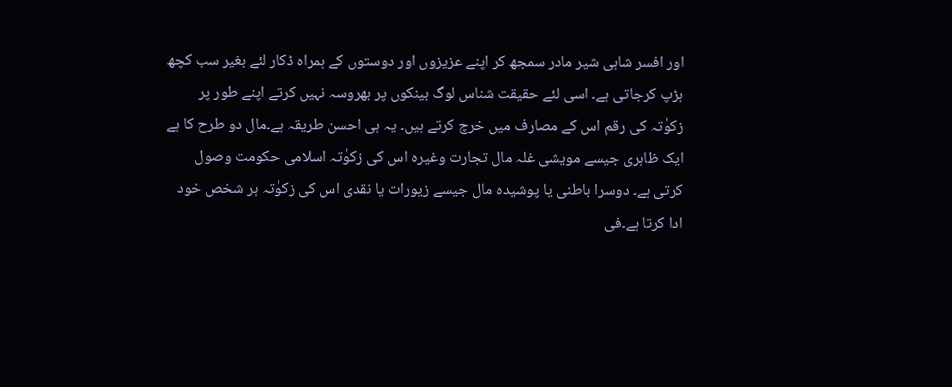اور افسر شاہی شیر مادر سمجھ کر اپنے عزیزوں اور دوستوں کے ہمراہ ڈکار لئے بغیر سب کچھ ہڑپ کرجاتی ہے۔ اسی لئے حقیقت شناس لوگ بینکوں پر بھروسہ نہیں کرتے اپنے طور پر زکوٰتہ کی رقم اس کے مصارف میں خرچ کرتے ہیں۔ یہ ہی احسن طریقہ ہے۔مال دو طرح کا ہے ایک ظاہری جیسے مویشی غلہ مال تجارت وغیرہ اس کی زکوٰتہ اسلامی حکومت وصول کرتی ہے۔ دوسرا باطنی یا پوشیدہ مال جیسے زیورات یا نقدی اس کی زکوٰتہ ہر شخص خود ادا کرتا ہے۔فی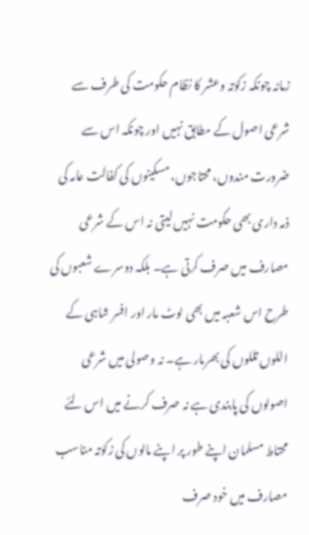زمانہ چونکہ زکوٰتہ وعشر کا نظام حکومت کی طرف سے شرعی اصول کے مطابق نہیں اور چونکہ اس سے ضرورت مندوں، محتاجوں، مسکینوں کی کفالت عامہ کی ذمہ داری بھی حکومت نہیں لیتی نہ اس کے شرعی مصارف میں صرف کرتی ہے۔ بلکہ دوسرے شعبوں کی طرح اس شعبہ میں بھی لوٹ مار اور افسر شاہی کے اللوں تللوں کی بھرمار ہے۔ نہ وصولی میں شرعی اصولوں کی پابندی ہے نہ صرف کرنے میں اس لئے محتاط مسلمان اپنے طور پر اپنے مالوں کی زکوٰتہ مناسب مصارف میں خود صرف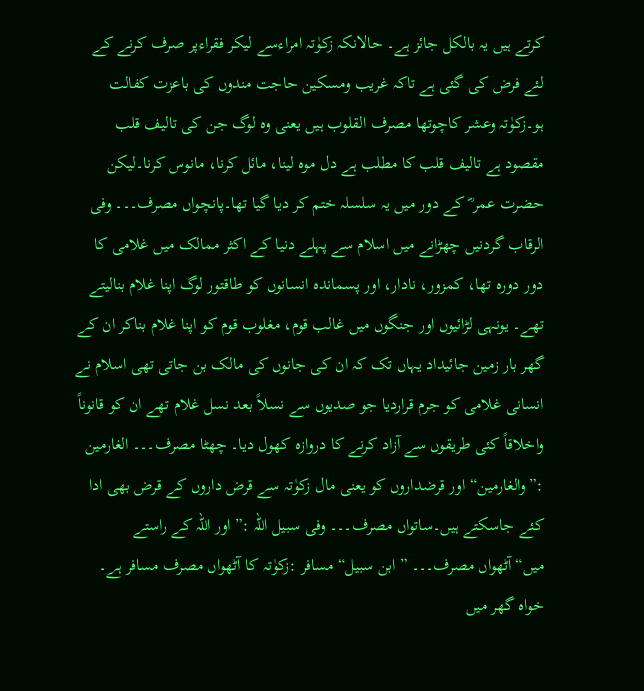کرتے ہیں یہ بالکل جائز ہے۔ حالانکہ زکوٰتہ امراءسے لیکر فقراءپر صرف کرنے کے لئے فرض کی گئی ہے تاکہ غریب ومسکین حاجت مندوں کی باعزت کفالت ہو۔زکوٰتہ وعشر کاچوتھا مصرف القلوب ہیں یعنی وہ لوگ جن کی تالیف قلب مقصود ہے تالیف قلب کا مطلب ہے دل موہ لینا، مائل کرنا، مانوس کرنا۔لیکن حضرت عمر ؓ کے دور میں یہ سلسلہ ختم کر دیا گیا تھا۔پانچواں مصرف۔۔۔ وفی الرقاب گردنیں چھڑانے میں اسلام سے پہلے دنیا کے اکثر ممالک میں غلامی کا دور دورہ تھا، کمزور، نادار، اور پسماندہ انسانوں کو طاقتور لوگ اپنا غلام بنالیتے تھے۔ یونہی لڑائیوں اور جنگوں میں غالب قوم، مغلوب قوم کو اپنا غلام بناکر ان کے گھر بار زمین جائیداد یہاں تک کہ ان کی جانوں کی مالک بن جاتی تھی اسلام نے انسانی غلامی کو جرم قراردیا جو صدیوں سے نسلاً بعد نسل غلام تھے ان کو قانوناً واخلاقاً کئی طریقوں سے آزاد کرنے کا دروازہ کھول دیا۔ چھٹا مصرف۔۔۔ الغارمین :”والغارمین“ اور قرضداروں کو یعنی مال زکوٰتہ سے قرض داروں کے قرض بھی ادا کئے جاسکتے ہیں۔ساتواں مصرف۔۔۔ وفی سبیل اللہ :”اور اللہ کے راستے میں“آٹھواں مصرف۔۔۔ ”ابن سبیل“ مسافر :زکوٰتہ کا آٹھواں مصرف مسافر ہے۔ خواہ گھر میں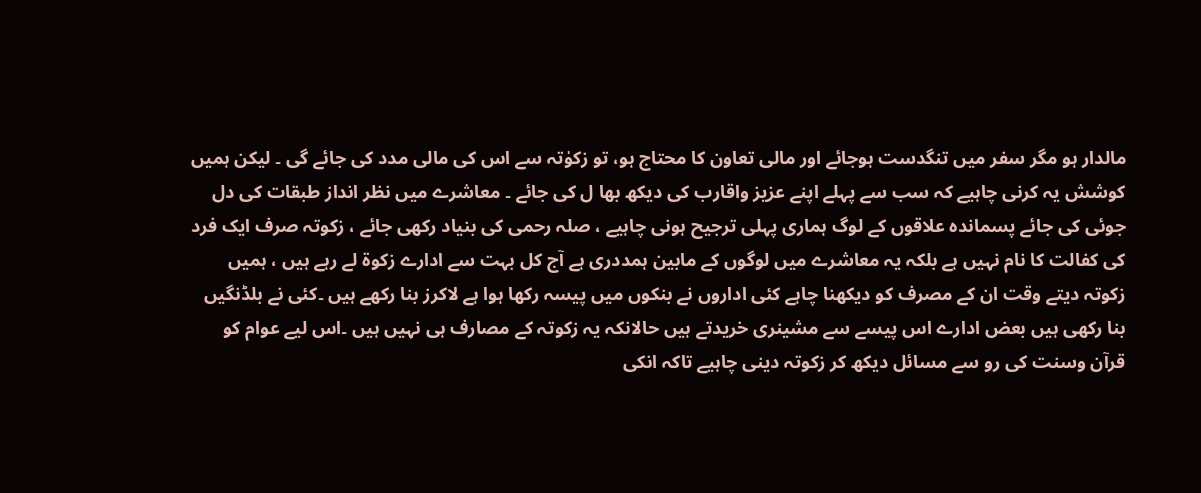مالدار ہو مگر سفر میں تنگدست ہوجائے اور مالی تعاون کا محتاج ہو، تو زکوٰتہ سے اس کی مالی مدد کی جائے گی ۔ لیکن ہمیں کوشش یہ کرنی چاہیے کہ سب سے پہلے اپنے عزیز واقارب کی دیکھ بھا ل کی جائے ۔ معاشرے میں نظر انداز طبقات کی دل جوئی کی جائے پسماندہ علاقوں کے لوگ ہماری پہلی ترجیح ہونی چاہیے ، صلہ رحمی کی بنیاد رکھی جائے ، زکوتہ صرف ایک فرد کی کفالت کا نام نہیں ہے بلکہ یہ معاشرے میں لوگوں کے مابین ہمددری ہے آج کل بہت سے ادارے زکوة لے رہے ہیں ، ہمیں زکوتہ دیتے وقت ان کے مصرف کو دیکھنا چاہے کئی اداروں نے بنکوں میں پیسہ رکھا ہوا ہے لاکرز بنا رکھے ہیں ۔کئی نے بلڈنگیں بنا رکھی ہیں بعض ادارے اس پیسے سے مشینری خریدتے ہیں حالانکہ یہ زکوتہ کے مصارف ہی نہیں ہیں ۔اس لیے عوام کو قرآن وسنت کی رو سے مسائل دیکھ کر زکوتہ دینی چاہیے تاکہ انکی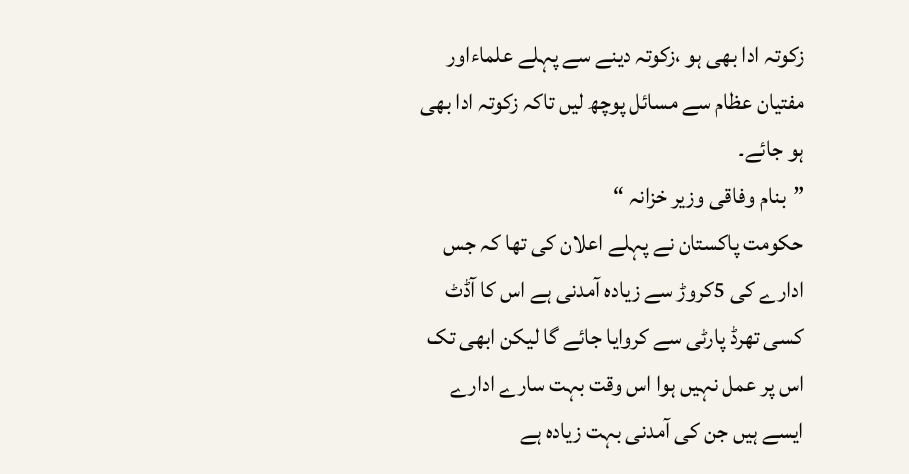زکوتہ ادا بھی ہو ،زکوتہ دینے سے پہلے علماءاور مفتیان عظام سے مسائل پوچھ لیں تاکہ زکوتہ ادا بھی ہو جائے۔
”بنام وفاقی وزیر خزانہ “
حکومت پاکستان نے پہلے اعلان کی تھا کہ جس ادارے کی 5کروڑ سے زیادہ آمدنی ہے اس کا آڈٹ کسی تھرڈ پارٹی سے کروایا جائے گا لیکن ابھی تک اس پر عمل نہیں ہوا اس وقت بہت سارے ادارے ایسے ہیں جن کی آمدنی بہت زیادہ ہے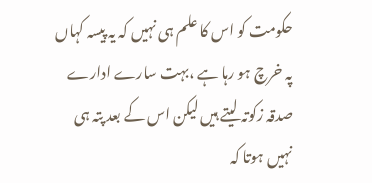حکومت کو اس کا علم ہی نہیں کہ یہ پیسہ کہاں پہ خرچ ہو رہا ہے ،بہت سارے ادارے صدقہ زکوتہ لیتے ہیں لیکن اس کے بعد پتہ ہی نہیں ہوتا کہ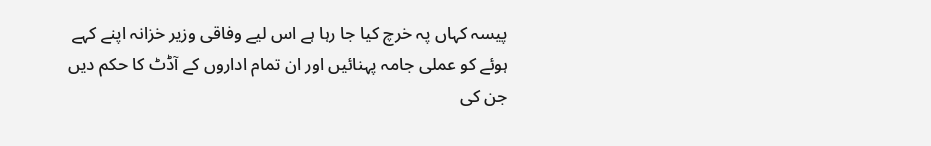پیسہ کہاں پہ خرچ کیا جا رہا ہے اس لیے وفاقی وزیر خزانہ اپنے کہے ہوئے کو عملی جامہ پہنائیں اور ان تمام اداروں کے آڈٹ کا حکم دیں جن کی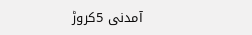آمدنی 5کروڑ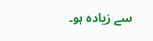سے زیادہ ہو۔